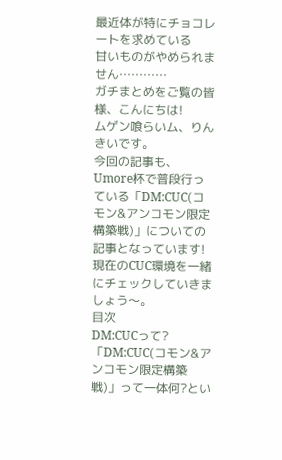最近体が特にチョコレートを求めている
甘いものがやめられません…………
ガチまとめをご覧の皆様、こんにちは!
ムゲン喰らいム、りんきいです。
今回の記事も、Umore杯で普段行っている「DM:CUC(コモン&アンコモン限定構築戦)」についての記事となっています!
現在のCUC環境を一緒にチェックしていきましょう〜。
目次
DM:CUCって?
「DM:CUC(コモン&アンコモン限定構築戦)」って一体何?とい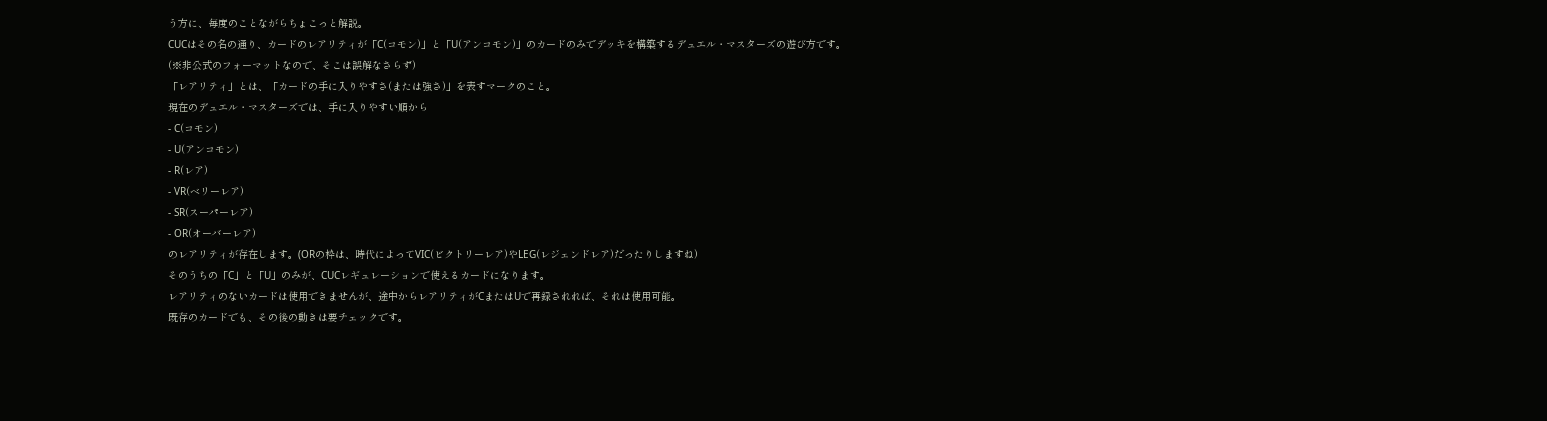う方に、毎度のことながらちょこっと解説。
CUCはその名の通り、カードのレアリティが「C(コモン)」と「U(アンコモン)」のカードのみでデッキを構築するデュエル・マスターズの遊び方です。
(※非公式のフォーマットなので、そこは誤解なさらず)
「レアリティ」とは、「カードの手に入りやすさ(または強さ)」を表すマークのこと。
現在のデュエル・マスターズでは、手に入りやすい順から
- C(コモン)
- U(アンコモン)
- R(レア)
- VR(ベリーレア)
- SR(スーパーレア)
- OR(オーバーレア)
のレアリティが存在します。(ORの枠は、時代によってVIC(ビクトリーレア)やLEG(レジェンドレア)だったりしますね)
そのうちの「C」と「U」のみが、CUCレギュレーションで使えるカードになります。
レアリティのないカードは使用できませんが、途中からレアリティがCまたはUで再録されれば、それは使用可能。
既存のカードでも、その後の動きは要チェックです。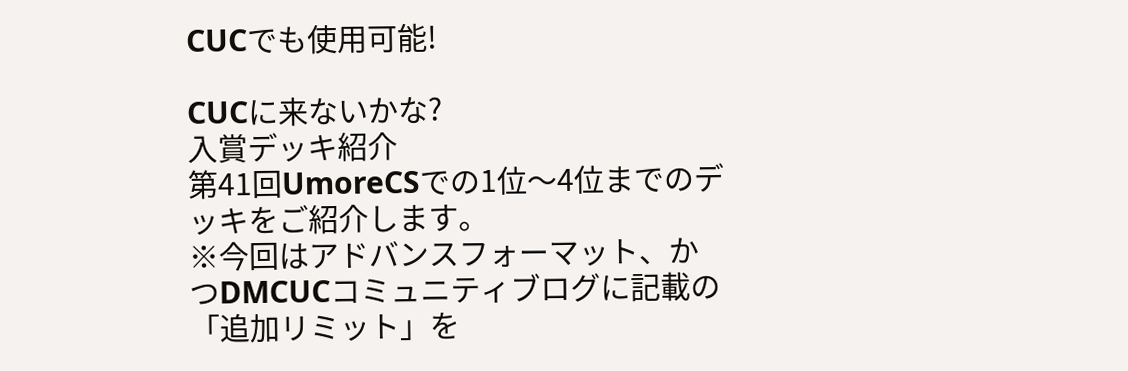CUCでも使用可能!

CUCに来ないかな?
入賞デッキ紹介
第41回UmoreCSでの1位〜4位までのデッキをご紹介します。
※今回はアドバンスフォーマット、かつDMCUCコミュニティブログに記載の「追加リミット」を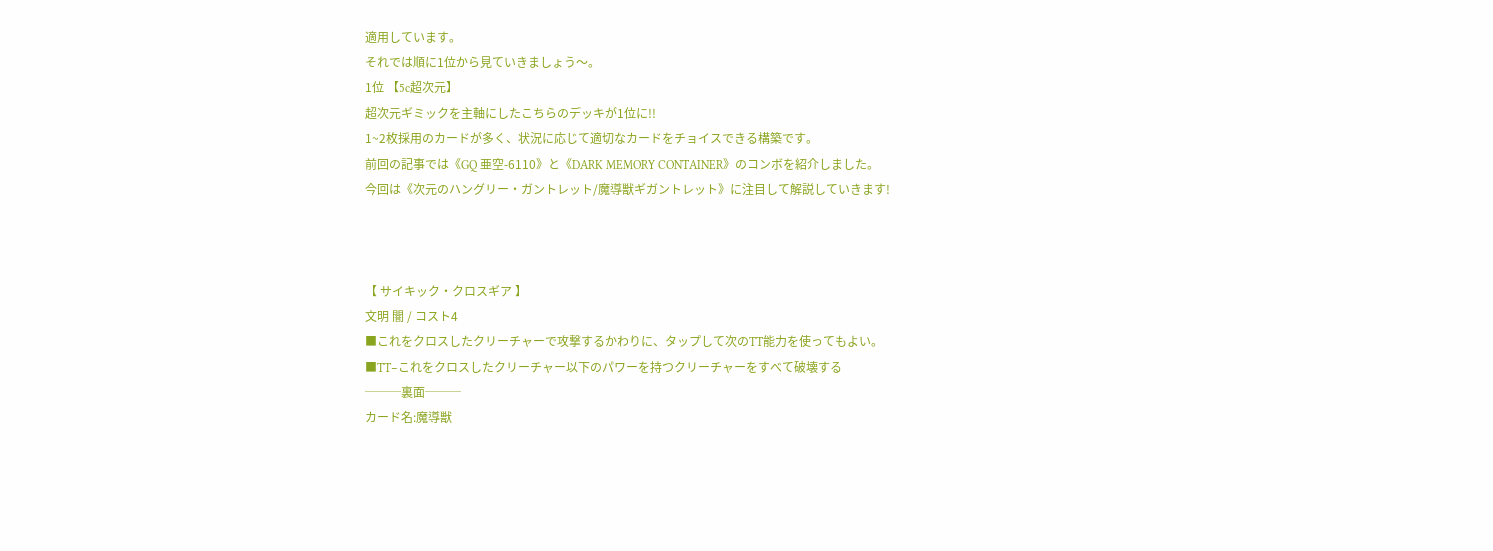適用しています。
それでは順に1位から見ていきましょう〜。
1位 【5c超次元】
超次元ギミックを主軸にしたこちらのデッキが1位に!!
1~2枚採用のカードが多く、状況に応じて適切なカードをチョイスできる構築です。
前回の記事では《GQ 亜空-6110》と《DARK MEMORY CONTAINER》のコンボを紹介しました。
今回は《次元のハングリー・ガントレット/魔導獣ギガントレット》に注目して解説していきます!



【 サイキック・クロスギア 】
文明 闇 / コスト4
■これをクロスしたクリーチャーで攻撃するかわりに、タップして次のTT能力を使ってもよい。
■TT−これをクロスしたクリーチャー以下のパワーを持つクリーチャーをすべて破壊する
───裏面───
カード名:魔導獣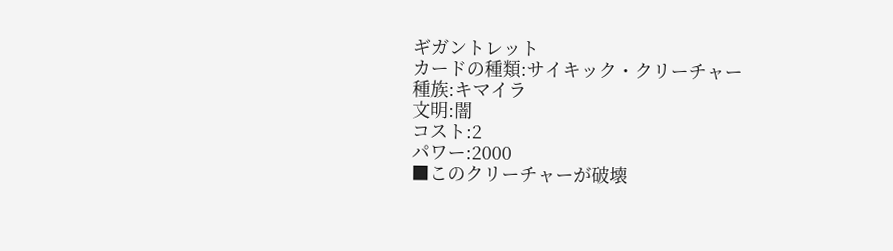ギガントレット
カードの種類:サイキック・クリーチャー
種族:キマイラ
文明:闇
コスト:2
パワー:2000
■このクリーチャーが破壊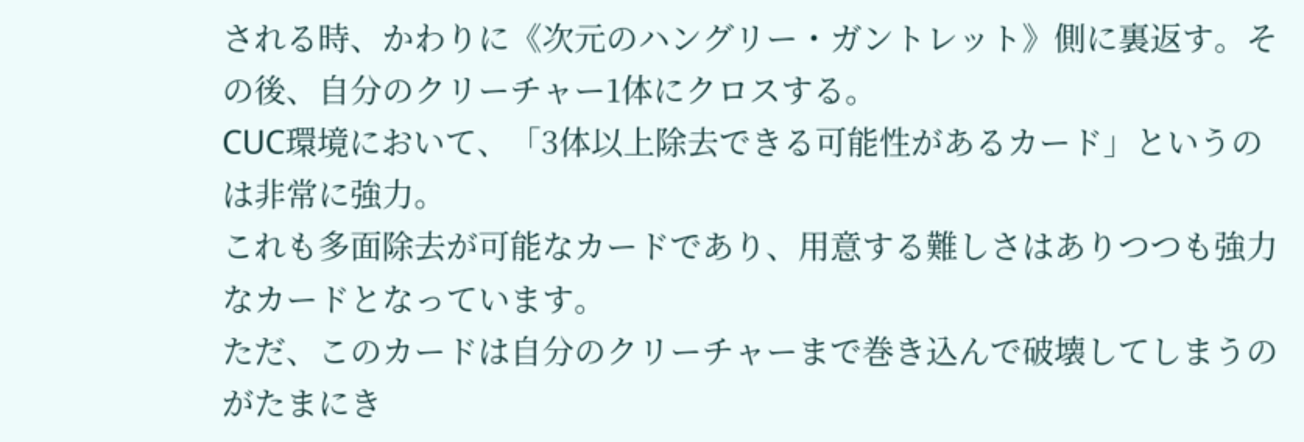される時、かわりに《次元のハングリー・ガントレット》側に裏返す。その後、自分のクリーチャー1体にクロスする。
CUC環境において、「3体以上除去できる可能性があるカード」というのは非常に強力。
これも多面除去が可能なカードであり、用意する難しさはありつつも強力なカードとなっています。
ただ、このカードは自分のクリーチャーまで巻き込んで破壊してしまうのがたまにき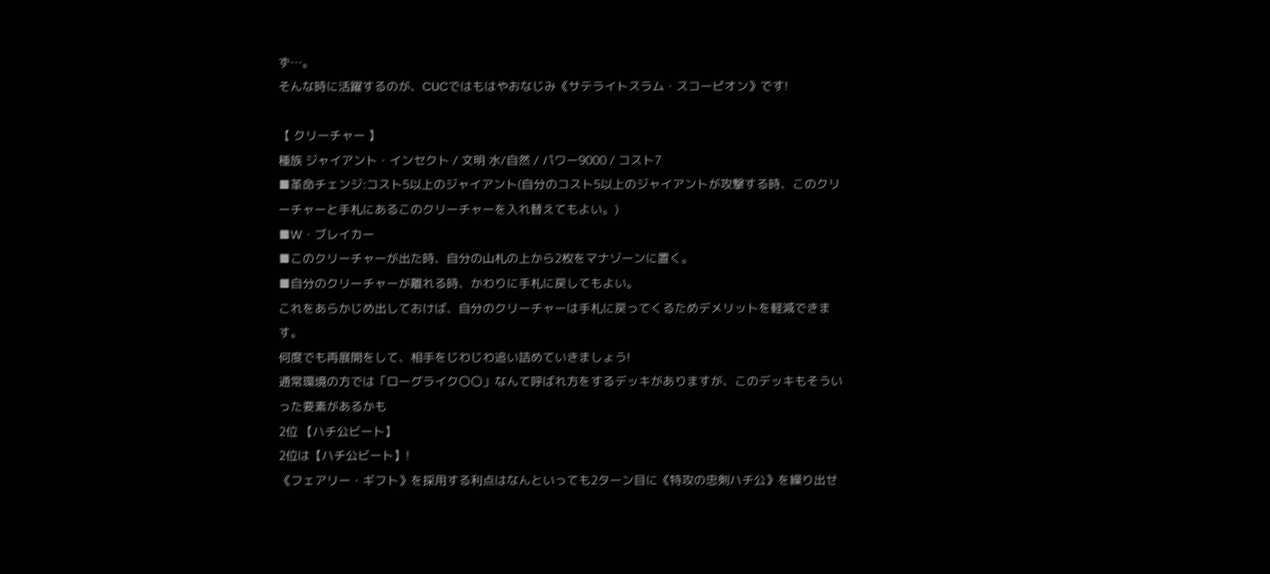ず…。
そんな時に活躍するのが、CUCではもはやおなじみ《サテライトスラム・スコーピオン》です!

【 クリーチャー 】
種族 ジャイアント・インセクト / 文明 水/自然 / パワー9000 / コスト7
■革命チェンジ:コスト5以上のジャイアント(自分のコスト5以上のジャイアントが攻撃する時、このクリーチャーと手札にあるこのクリーチャーを入れ替えてもよい。)
■W・ブレイカー
■このクリーチャーが出た時、自分の山札の上から2枚をマナゾーンに置く。
■自分のクリーチャーが離れる時、かわりに手札に戻してもよい。
これをあらかじめ出しておけば、自分のクリーチャーは手札に戻ってくるためデメリットを軽減できます。
何度でも再展開をして、相手をじわじわ追い詰めていきましょう!
通常環境の方では「ローグライク〇〇」なんて呼ばれ方をするデッキがありますが、このデッキもそういった要素があるかも
2位 【ハチ公ビート】
2位は【ハチ公ビート】!
《フェアリー・ギフト》を採用する利点はなんといっても2ターン目に《特攻の忠剣ハチ公》を繰り出せ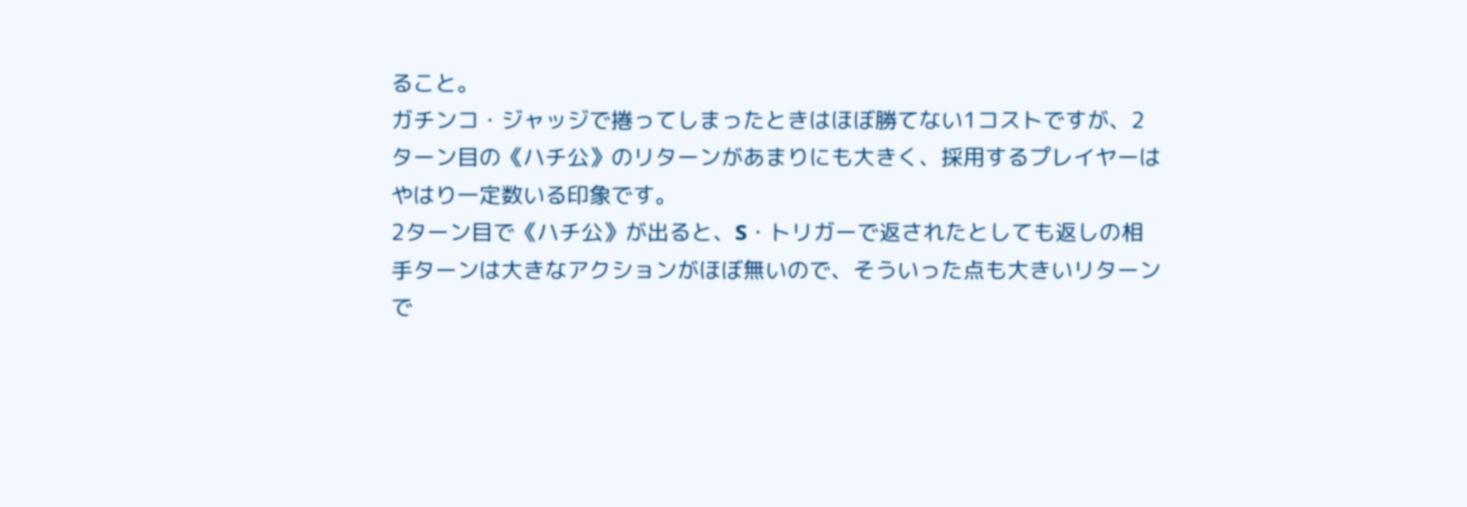ること。
ガチンコ・ジャッジで捲ってしまったときはほぼ勝てない1コストですが、2ターン目の《ハチ公》のリターンがあまりにも大きく、採用するプレイヤーはやはり一定数いる印象です。
2ターン目で《ハチ公》が出ると、S・トリガーで返されたとしても返しの相手ターンは大きなアクションがほぼ無いので、そういった点も大きいリターンで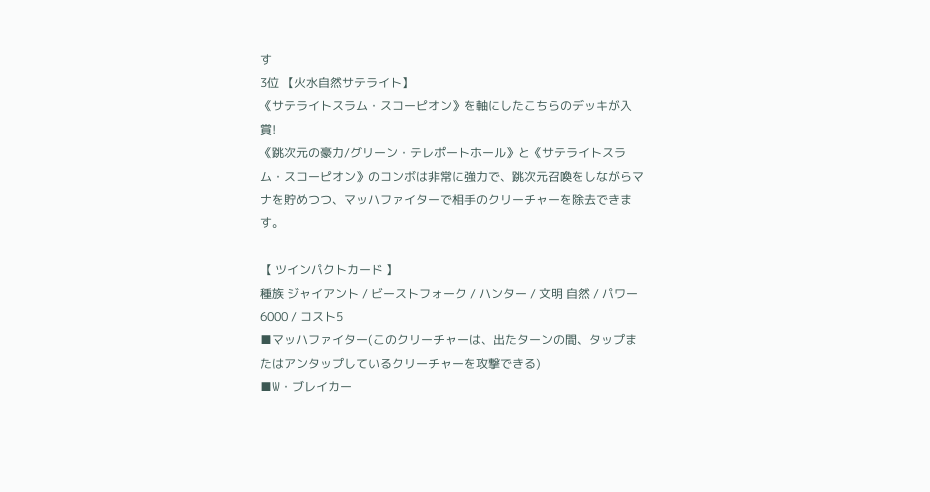す
3位 【火水自然サテライト】
《サテライトスラム・スコーピオン》を軸にしたこちらのデッキが入賞!
《跳次元の豪力/グリーン・テレポートホール》と《サテライトスラム・スコーピオン》のコンボは非常に強力で、跳次元召喚をしながらマナを貯めつつ、マッハファイターで相手のクリーチャーを除去できます。

【 ツインパクトカード 】
種族 ジャイアント / ビーストフォーク / ハンター / 文明 自然 / パワー6000 / コスト5
■マッハファイター(このクリーチャーは、出たターンの間、タップまたはアンタップしているクリーチャーを攻撃できる)
■W・ブレイカー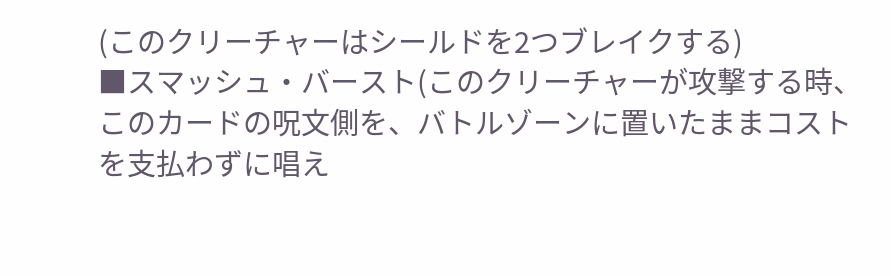(このクリーチャーはシールドを2つブレイクする)
■スマッシュ・バースト(このクリーチャーが攻撃する時、このカードの呪文側を、バトルゾーンに置いたままコストを支払わずに唱え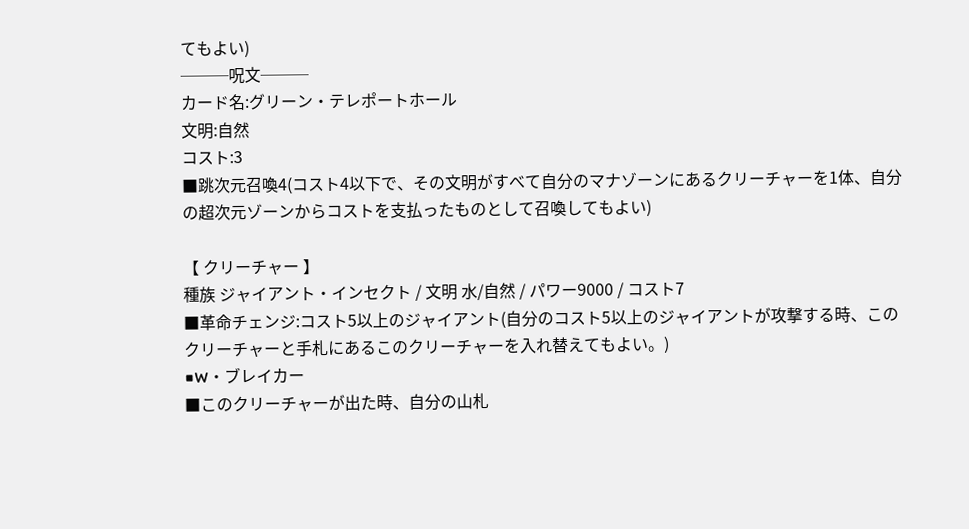てもよい)
───呪文───
カード名:グリーン・テレポートホール
文明:自然
コスト:3
■跳次元召喚4(コスト4以下で、その文明がすべて自分のマナゾーンにあるクリーチャーを1体、自分の超次元ゾーンからコストを支払ったものとして召喚してもよい)

【 クリーチャー 】
種族 ジャイアント・インセクト / 文明 水/自然 / パワー9000 / コスト7
■革命チェンジ:コスト5以上のジャイアント(自分のコスト5以上のジャイアントが攻撃する時、このクリーチャーと手札にあるこのクリーチャーを入れ替えてもよい。)
■W・ブレイカー
■このクリーチャーが出た時、自分の山札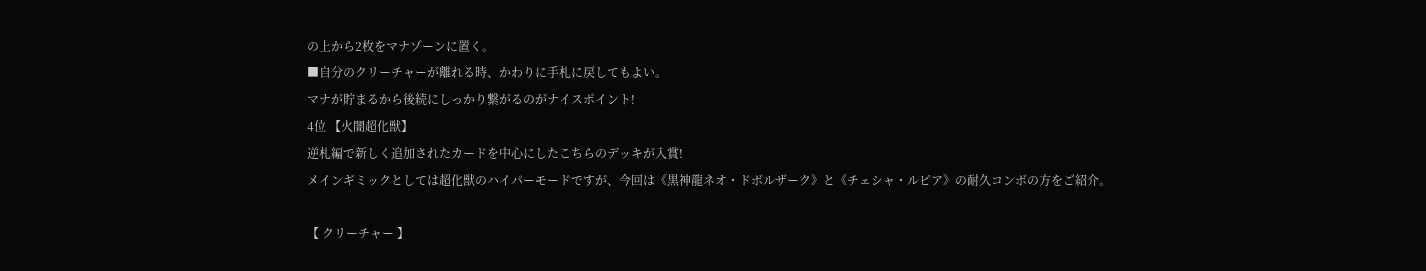の上から2枚をマナゾーンに置く。
■自分のクリーチャーが離れる時、かわりに手札に戻してもよい。
マナが貯まるから後続にしっかり繋がるのがナイスポイント!
4位 【火闇超化獣】
逆札編で新しく追加されたカードを中心にしたこちらのデッキが入賞!
メインギミックとしては超化獣のハイパーモードですが、今回は《黒神龍ネオ・ドボルザーク》と《チェシャ・ルピア》の耐久コンボの方をご紹介。

【 クリーチャー 】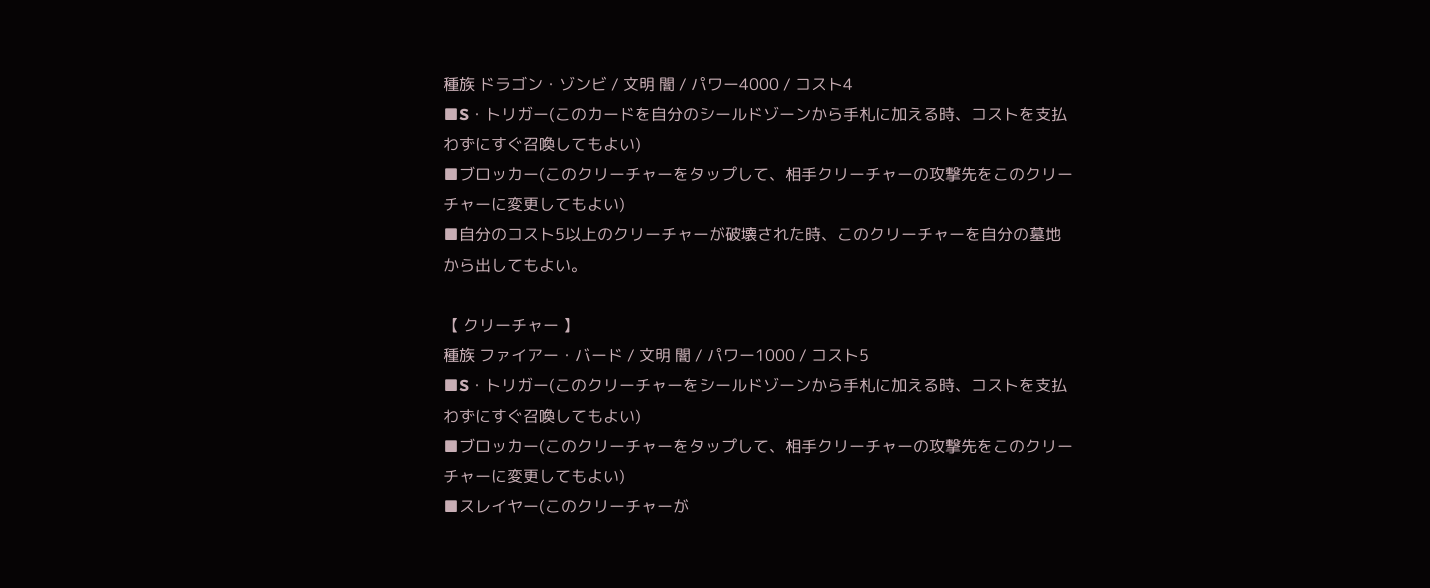種族 ドラゴン・ゾンビ / 文明 闇 / パワー4000 / コスト4
■S・トリガー(このカードを自分のシールドゾーンから手札に加える時、コストを支払わずにすぐ召喚してもよい)
■ブロッカー(このクリーチャーをタップして、相手クリーチャーの攻撃先をこのクリーチャーに変更してもよい)
■自分のコスト5以上のクリーチャーが破壊された時、このクリーチャーを自分の墓地から出してもよい。

【 クリーチャー 】
種族 ファイアー・バード / 文明 闇 / パワー1000 / コスト5
■S・トリガー(このクリーチャーをシールドゾーンから手札に加える時、コストを支払わずにすぐ召喚してもよい)
■ブロッカー(このクリーチャーをタップして、相手クリーチャーの攻撃先をこのクリーチャーに変更してもよい)
■スレイヤー(このクリーチャーが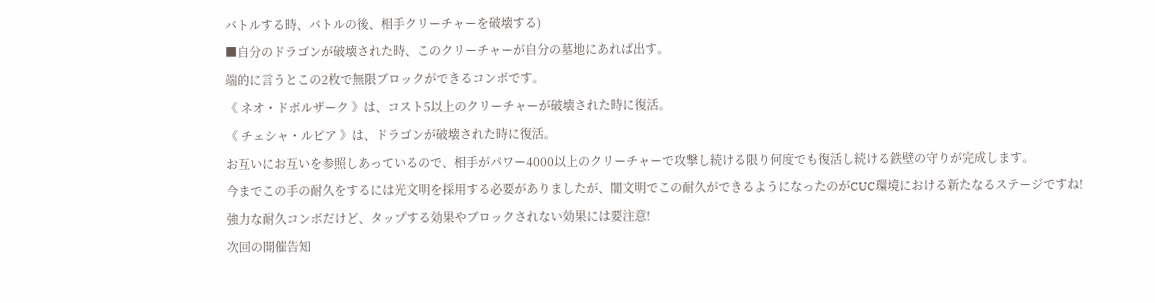バトルする時、バトルの後、相手クリーチャーを破壊する)
■自分のドラゴンが破壊された時、このクリーチャーが自分の墓地にあれば出す。
端的に言うとこの2枚で無限ブロックができるコンボです。
《 ネオ・ドボルザーク 》は、コスト5以上のクリーチャーが破壊された時に復活。
《 チェシャ・ルピア 》は、ドラゴンが破壊された時に復活。
お互いにお互いを参照しあっているので、相手がパワー4000以上のクリーチャーで攻撃し続ける限り何度でも復活し続ける鉄壁の守りが完成します。
今までこの手の耐久をするには光文明を採用する必要がありましたが、闇文明でこの耐久ができるようになったのがCUC環境における新たなるステージですね!
強力な耐久コンボだけど、タップする効果やブロックされない効果には要注意!
次回の開催告知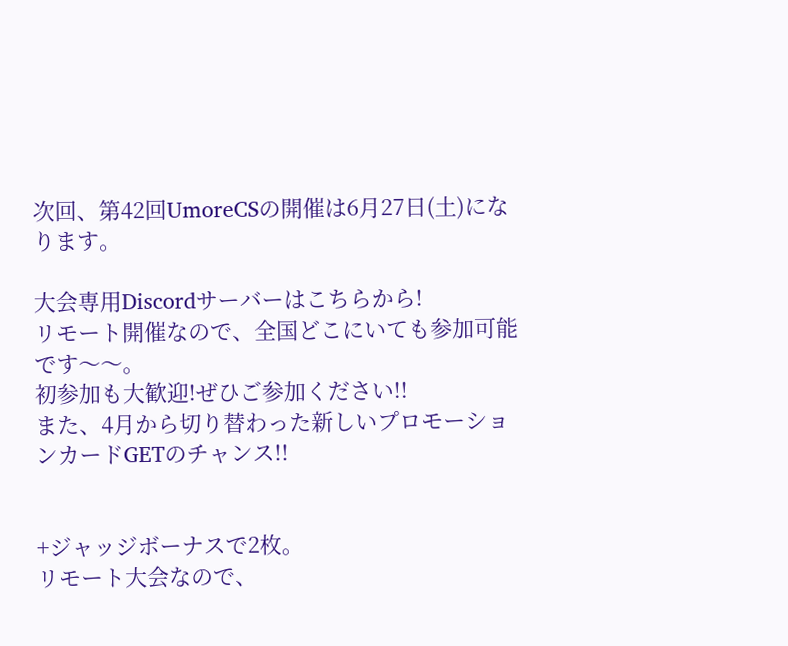次回、第42回UmoreCSの開催は6月27日(土)になります。

大会専用Discordサーバーはこちらから!
リモート開催なので、全国どこにいても参加可能です〜〜。
初参加も大歓迎!ぜひご参加ください!!
また、4月から切り替わった新しいプロモーションカードGETのチャンス!!


+ジャッジボーナスで2枚。
リモート大会なので、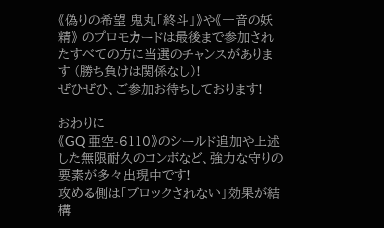《偽りの希望 鬼丸「終斗」》や《一音の妖精》 のプロモカードは最後まで参加されたすべての方に当選のチャンスがあります (勝ち負けは関係なし)!
ぜひぜひ、ご参加お待ちしております!

おわりに
《GQ 亜空-6110》のシールド追加や上述した無限耐久のコンボなど、強力な守りの要素が多々出現中です!
攻める側は「ブロックされない」効果が結構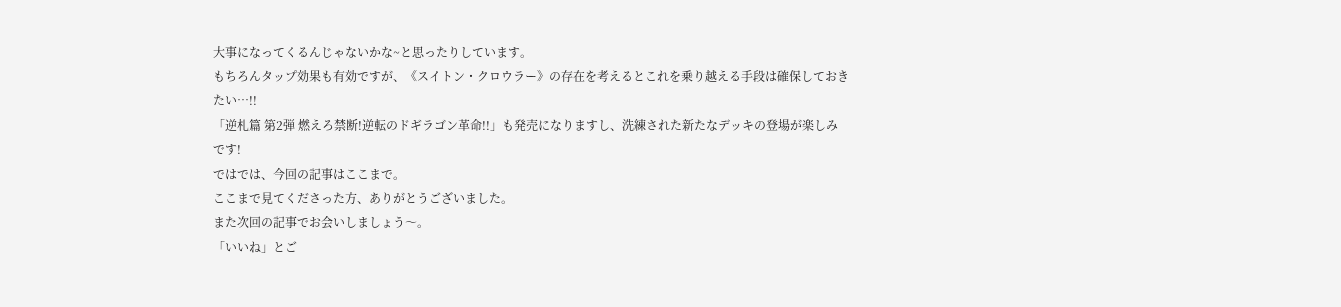大事になってくるんじゃないかな~と思ったりしています。
もちろんタップ効果も有効ですが、《スイトン・クロウラー》の存在を考えるとこれを乗り越える手段は確保しておきたい…!!
「逆札篇 第2弾 燃えろ禁断!逆転のドギラゴン革命!!」も発売になりますし、洗練された新たなデッキの登場が楽しみです!
ではでは、今回の記事はここまで。
ここまで見てくださった方、ありがとうございました。
また次回の記事でお会いしましょう〜。
「いいね」とご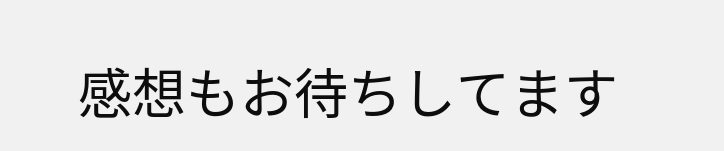感想もお待ちしてます